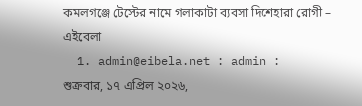কমলগঞ্জে টেস্টের নামে গলাকাটা ব্যবসা দিশেহারা রোগী – এইবেলা
  1. admin@eibela.net : admin :
শুক্রবার, ১৭ এপ্রিল ২০২৬,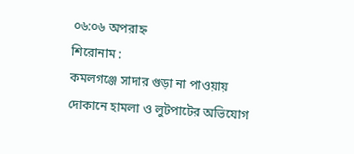০৬:০৬ অপরাহ্ন
শিরোনাম :
কমলগঞ্জে সাদার গুড়া না পাওয়ায় দোকানে হামলা ও লুটপাটের অভিযোগ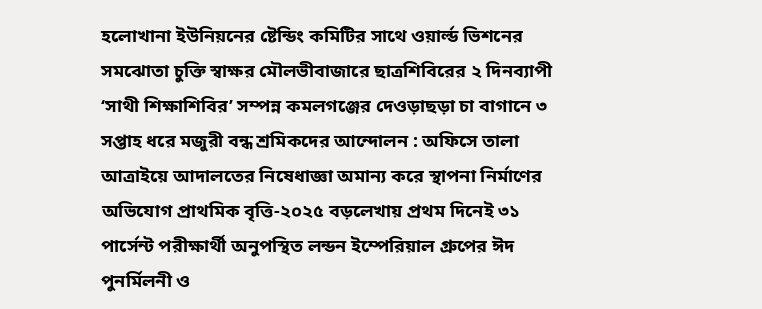হলোখানা ইউনিয়নের ষ্টেন্ডিং কমিটির সাথে ওয়ার্ল্ড ভিশনের সমঝোতা চুক্তি স্বাক্ষর মৌলভীবাজারে ছাত্রশিবিরের ২ দিনব্যাপী ‘সাথী শিক্ষাশিবির’ সম্পন্ন কমলগঞ্জের দেওড়াছড়া চা বাগানে ৩ সপ্তাহ ধরে মজুরী বন্ধ শ্রমিকদের আন্দোলন : অফিসে তালা আত্রাইয়ে আদালতের নিষেধাজ্ঞা অমান্য করে স্থাপনা নির্মাণের অভিযোগ প্রাথমিক বৃত্তি-২০২৫ বড়লেখায় প্রথম দিনেই ৩১ পার্সেন্ট পরীক্ষার্থী অনুপস্থিত লন্ডন ইম্পেরিয়াল গ্রুপের ঈদ পুনর্মিলনী ও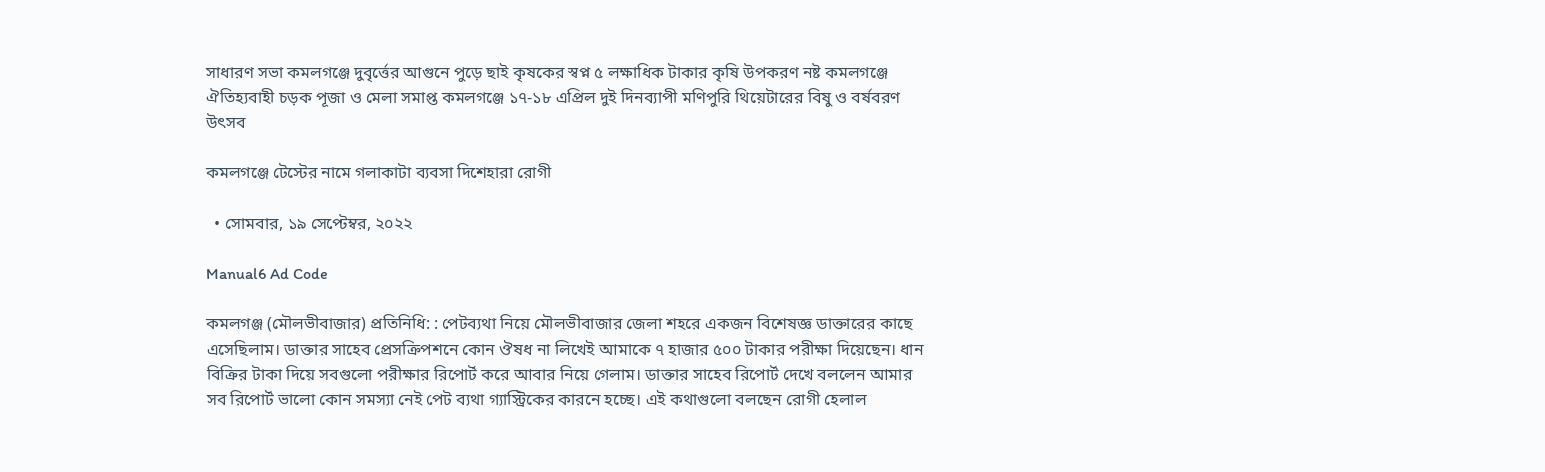সাধারণ সভা কমলগঞ্জে দুবৃর্ত্তের আগুনে পুড়ে ছাই কৃষকের স্বপ্ন ৫ লক্ষাধিক টাকার কৃষি উপকরণ নষ্ট কমলগঞ্জে ঐতিহ্যবাহী চড়ক পূজা ও মেলা সমাপ্ত কমলগঞ্জে ১৭-১৮ এপ্রিল দুই দিনব্যাপী মণিপুরি থিয়েটারের বিষু ও বর্ষবরণ উৎসব

কমলগঞ্জে টেস্টের নামে গলাকাটা ব্যবসা দিশেহারা রোগী

  • সোমবার, ১৯ সেপ্টেম্বর, ২০২২

Manual6 Ad Code

কমলগঞ্জ (মৌলভীবাজার) প্রতিনিধি: : পেটব্যথা নিয়ে মৌলভীবাজার জেলা শহরে একজন বিশেষজ্ঞ ডাক্তারের কাছে এসেছিলাম। ডাক্তার সাহেব প্রেসক্রিপশনে কোন ঔষধ না লিখেই আমাকে ৭ হাজার ৫০০ টাকার পরীক্ষা দিয়েছেন। ধান বিক্রির টাকা দিয়ে সবগুলো পরীক্ষার রিপোর্ট করে আবার নিয়ে গেলাম। ডাক্তার সাহেব রিপোর্ট দেখে বললেন আমার সব রিপোর্ট ভালো কোন সমস্যা নেই পেট ব্যথা গ্যাস্ট্রিকের কারনে হচ্ছে। এই কথাগুলো বলছেন রোগী হেলাল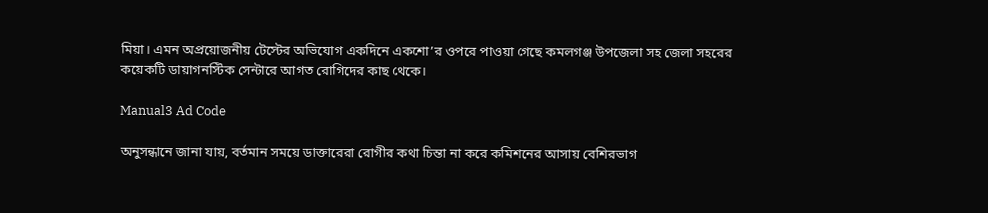মিয়া। এমন অপ্রয়োজনীয় টেস্টের অভিযোগ একদিনে একশো’র ওপরে পাওয়া গেছে কমলগঞ্জ উপজেলা সহ জেলা সহরের কয়েকটি ডায়াগনস্টিক সেন্টারে আগত রোগিদের কাছ থেকে।

Manual3 Ad Code

অনুসন্ধানে জানা যায়, বর্তমান সময়ে ডাক্তারেরা রোগীর কথা চিন্তা না করে কমিশনের আসায় বেশিরভাগ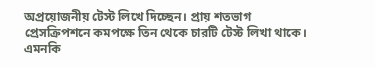অপ্রয়োজনীয় টেস্ট লিখে দিচ্ছেন। প্রায় শতভাগ প্রেসক্রিপশনে কমপক্ষে তিন থেকে চারটি টেস্ট লিখা থাকে। এমনকি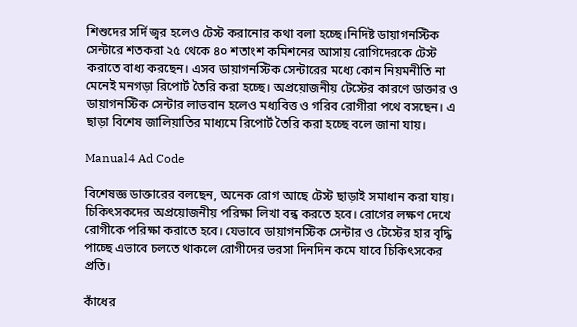শিশুদের সর্দি জ্বর হলেও টেস্ট করানোর কথা বলা হচ্ছে।নিদিষ্ট ডায়াগনস্টিক সেন্টারে শতকরা ২৫ থেকে ৪০ শতাংশ কমিশনের আসায় রোগিদেরকে টেস্ট করাতে বাধ্য করছেন। এসব ডায়াগনস্টিক সেন্টারের মধ্যে কোন নিয়মনীতি না মেনেই মনগড়া রিপোর্ট তৈরি করা হচ্ছে। অপ্রয়োজনীয় টেস্টের কারণে ডাক্তার ও ডায়াগনস্টিক সেন্টার লাভবান হলেও মধ্যবিত্ত ও গরিব রোগীরা পথে বসছেন। এ ছাড়া বিশেষ জালিয়াতির মাধ্যমে রিপোর্ট তৈরি করা হচ্ছে বলে জানা যায়।

Manual4 Ad Code

বিশেষজ্ঞ ডাক্তারের বলছেন, অনেক রোগ আছে টেস্ট ছাড়াই সমাধান করা যায়। চিকিৎসকদের অপ্রয়োজনীয় পরিক্ষা লিখা বন্ধ করতে হবে। রোগের লক্ষণ দেখে রোগীকে পরিক্ষা করাতে হবে। যেভাবে ডায়াগনস্টিক সেন্টার ও টেস্টের হার বৃদ্ধি পাচ্ছে এভাবে চলতে থাকলে রোগীদের ভরসা দিনদিন কমে যাবে চিকিৎসকের প্রতি।

কাঁধের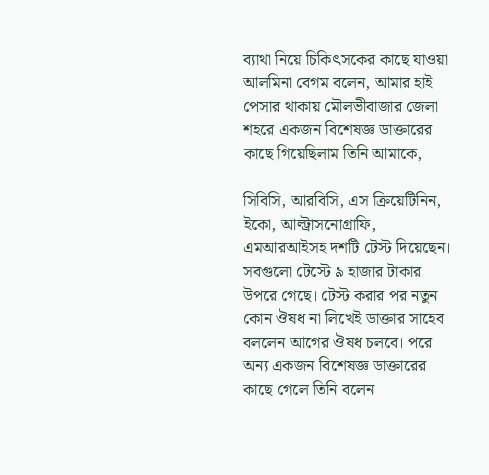ব্যাথা নিয়ে চিকিৎসকের কাছে যাওয়া আলমিনা বেগম বলেন, আমার হাই পেসার থাকায় মৌলভীবাজার জেলা শহরে একজন বিশেষজ্ঞ ডাক্তারের কাছে গিয়েছিলাম তিনি আমাকে,

সিবিসি, আরবিসি, এস ক্রিয়েটিনিন, ইকো, আল্ট্রাসনোগ্রাফি, এমআরআইসহ দশটি টেস্ট দিয়েছেন। সবগুলো টেস্টে ৯ হাজার টাকার উপরে গেছে। টেস্ট করার পর নতুন কোন ঔষধ না লিখেই ডাক্তার সাহেব বললেন আগের ঔষধ চলবে। পরে অন্য একজন বিশেষজ্ঞ ডাক্তারের কাছে গেলে তিনি বলেন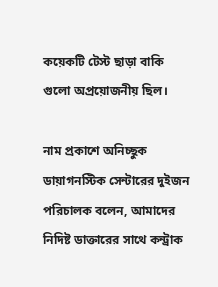কয়েকটি টেস্ট ছাড়া বাকি গুলো অপ্রয়োজনীয় ছিল।

নাম প্রকাশে অনিচ্ছুক ডায়াগনস্টিক সেন্টারের দুইজন পরিচালক বলেন, আমাদের নিদিষ্ট ডাক্তারের সাথে কন্ট্রাক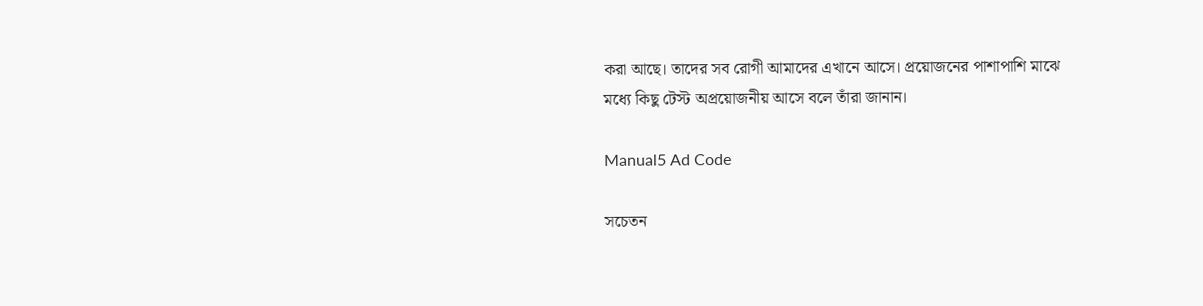করা আছে। তাদের সব রোগী আমাদের এখানে আসে। প্রয়োজনের পাশাপাশি মাঝে মধ্যে কিছু টেস্ট অপ্রয়োজনীয় আসে বলে তাঁরা জানান।

Manual5 Ad Code

সচেতন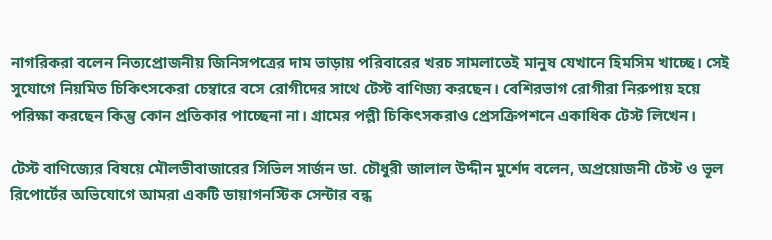নাগরিকরা বলেন নিত্যপ্রোজনীয় জিনিসপত্রের দাম ভাড়ায় পরিবারের খরচ সামলাতেই মানুষ যেখানে হিমসিম খাচ্ছে। সেই সুযোগে নিয়মিত চিকিৎসকেরা চেম্বারে বসে রোগীদের সাথে টেস্ট বাণিজ্য করছেন। বেশিরভাগ রোগীরা নিরুপায় হয়ে পরিক্ষা করছেন কিন্তু কোন প্রতিকার পাচ্ছেনা না। গ্রামের পল্লী চিকিৎসকরাও প্রেসক্রিপশনে একাধিক টেস্ট লিখেন।

টেস্ট বাণিজ্যের বিষয়ে মৌলভীবাজারের সিভিল সার্জন ডা. চৌধুরী জালাল উদ্দীন মুর্শেদ বলেন, অপ্রয়োজনী টেস্ট ও ভূল রিপোর্টের অভিযোগে আমরা একটি ডায়াগনস্টিক সেন্টার বন্ধ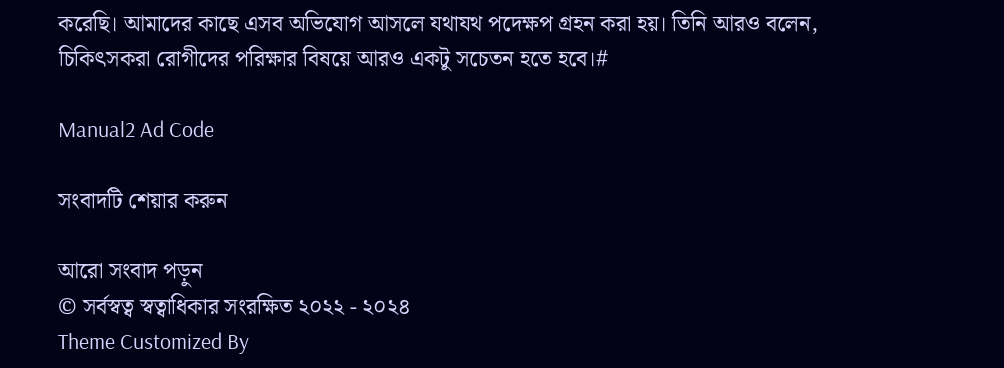করেছি। আমাদের কাছে এসব অভিযোগ আসলে যথাযথ পদেক্ষপ গ্রহন করা হয়। তিনি আরও বলেন, চিকিৎসকরা রোগীদের পরিক্ষার বিষয়ে আরও একটু সচেতন হতে হবে।#

Manual2 Ad Code

সংবাদটি শেয়ার করুন

আরো সংবাদ পড়ুন
© সর্বস্বত্ব স্বত্বাধিকার সংরক্ষিত ২০২২ - ২০২৪
Theme Customized By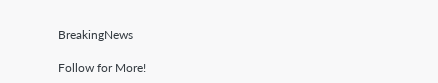BreakingNews

Follow for More!